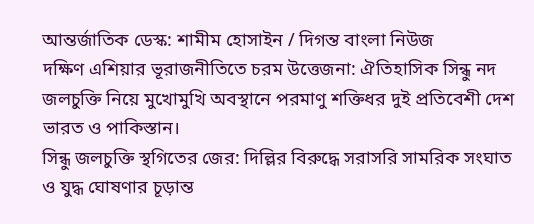আন্তর্জাতিক ডেস্ক: শামীম হোসাইন / দিগন্ত বাংলা নিউজ
দক্ষিণ এশিয়ার ভূরাজনীতিতে চরম উত্তেজনা: ঐতিহাসিক সিন্ধু নদ জলচুক্তি নিয়ে মুখোমুখি অবস্থানে পরমাণু শক্তিধর দুই প্রতিবেশী দেশ ভারত ও পাকিস্তান।
সিন্ধু জলচুক্তি স্থগিতের জের: দিল্লির বিরুদ্ধে সরাসরি সামরিক সংঘাত ও যুদ্ধ ঘোষণার চূড়ান্ত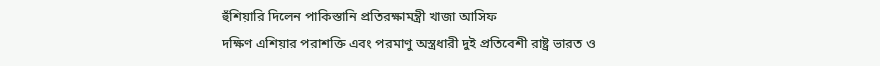হুঁশিয়ারি দিলেন পাকিস্তানি প্রতিরক্ষামন্ত্রী খাজা আসিফ
দক্ষিণ এশিয়ার পরাশক্তি এবং পরমাণু অস্ত্রধারী দুই প্রতিবেশী রাষ্ট্র ভারত ও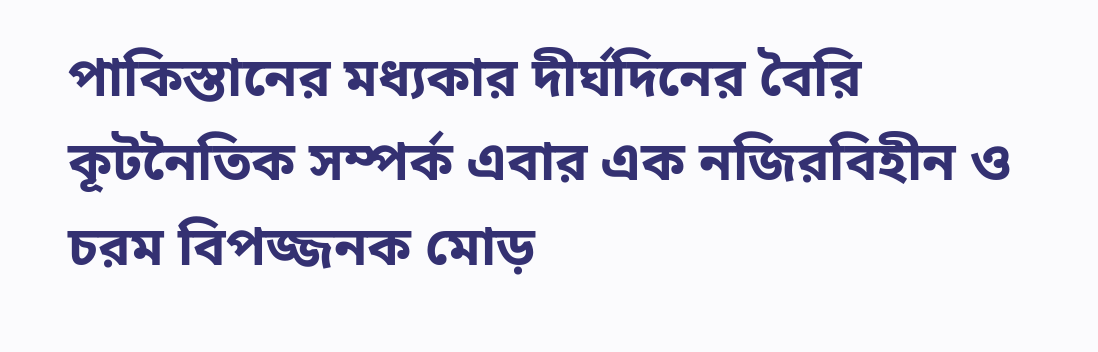পাকিস্তানের মধ্যকার দীর্ঘদিনের বৈরি কূটনৈতিক সম্পর্ক এবার এক নজিরবিহীন ও চরম বিপজ্জনক মোড়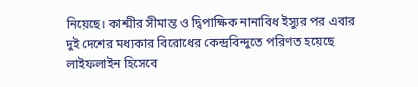নিয়েছে। কাশ্মীর সীমান্ত ও দ্বিপাক্ষিক নানাবিধ ইস্যুর পর এবার দুই দেশের মধ্যকার বিরোধের কেন্দ্রবিন্দুতে পরিণত হয়েছে লাইফলাইন হিসেবে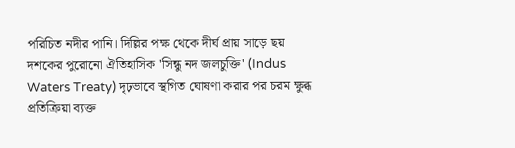পরিচিত নদীর পানি। দিল্লির পক্ষ থেকে দীর্ঘ প্রায় সাড়ে ছয় দশকের পুরোনো ঐতিহাসিক 'সিন্ধু নদ জলচুক্তি' (Indus Waters Treaty) দৃঢ়ভাবে স্থগিত ঘোষণা করার পর চরম ক্ষুব্ধ প্রতিক্রিয়া ব্যক্ত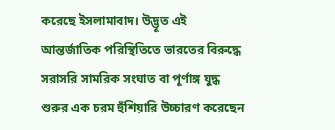করেছে ইসলামাবাদ। উদ্ভূত এই আন্তর্জাতিক পরিস্থিতিতে ভারতের বিরুদ্ধে সরাসরি সামরিক সংঘাত বা পূর্ণাঙ্গ যুদ্ধ শুরুর এক চরম হুঁশিয়ারি উচ্চারণ করেছেন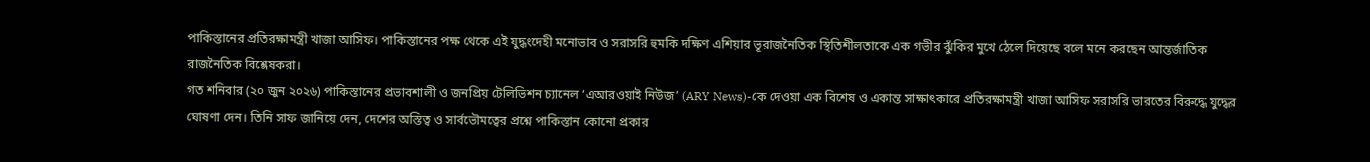পাকিস্তানের প্রতিরক্ষামন্ত্রী খাজা আসিফ। পাকিস্তানের পক্ষ থেকে এই যুদ্ধংদেহী মনোভাব ও সরাসরি হুমকি দক্ষিণ এশিয়ার ভূরাজনৈতিক স্থিতিশীলতাকে এক গভীর ঝুঁকির মুখে ঠেলে দিয়েছে বলে মনে করছেন আন্তর্জাতিক রাজনৈতিক বিশ্লেষকরা।
গত শনিবার (২০ জুন ২০২৬) পাকিস্তানের প্রভাবশালী ও জনপ্রিয় টেলিভিশন চ্যানেল ‘এআরওয়াই নিউজ’ (ARY News)-কে দেওয়া এক বিশেষ ও একান্ত সাক্ষাৎকারে প্রতিরক্ষামন্ত্রী খাজা আসিফ সরাসরি ভারতের বিরুদ্ধে যুদ্ধের ঘোষণা দেন। তিনি সাফ জানিয়ে দেন, দেশের অস্তিত্ব ও সার্বভৌমত্বের প্রশ্নে পাকিস্তান কোনো প্রকার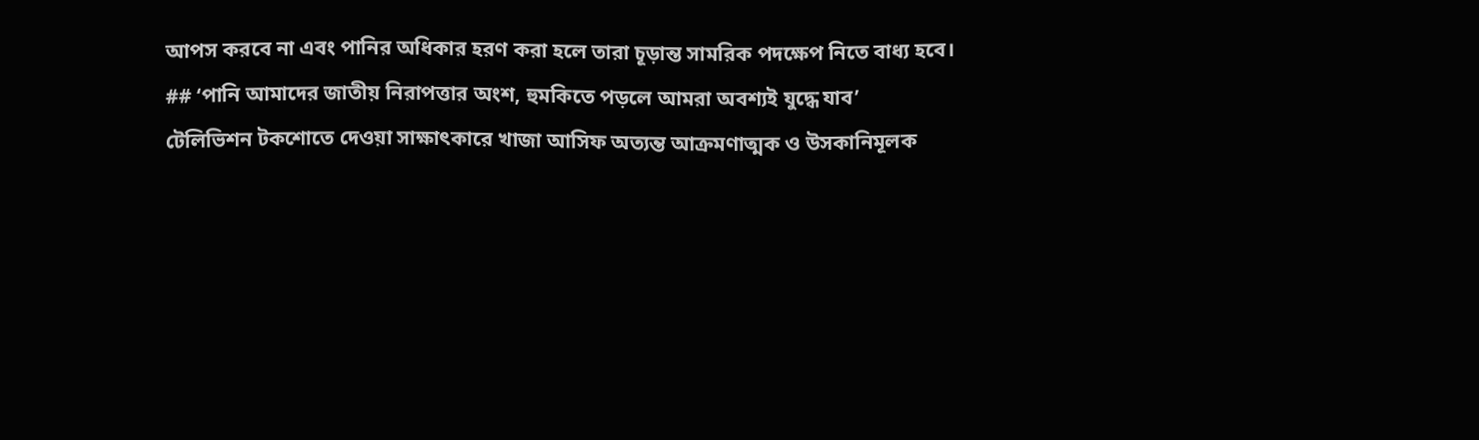আপস করবে না এবং পানির অধিকার হরণ করা হলে তারা চূড়ান্ত সামরিক পদক্ষেপ নিতে বাধ্য হবে।
## ‘পানি আমাদের জাতীয় নিরাপত্তার অংশ, হুমকিতে পড়লে আমরা অবশ্যই যুদ্ধে যাব’
টেলিভিশন টকশোতে দেওয়া সাক্ষাৎকারে খাজা আসিফ অত্যন্ত আক্রমণাত্মক ও উসকানিমূলক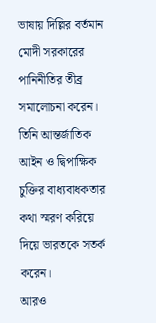ভাষায় দিল্লির বর্তমান মোদী সরকারের পানিনীতির তীব্র সমালোচনা করেন। তিনি আন্তর্জাতিক আইন ও দ্বিপাক্ষিক চুক্তির বাধ্যবাধকতার কথা স্মরণ করিয়ে দিয়ে ভারতকে সতর্ক করেন।
আরও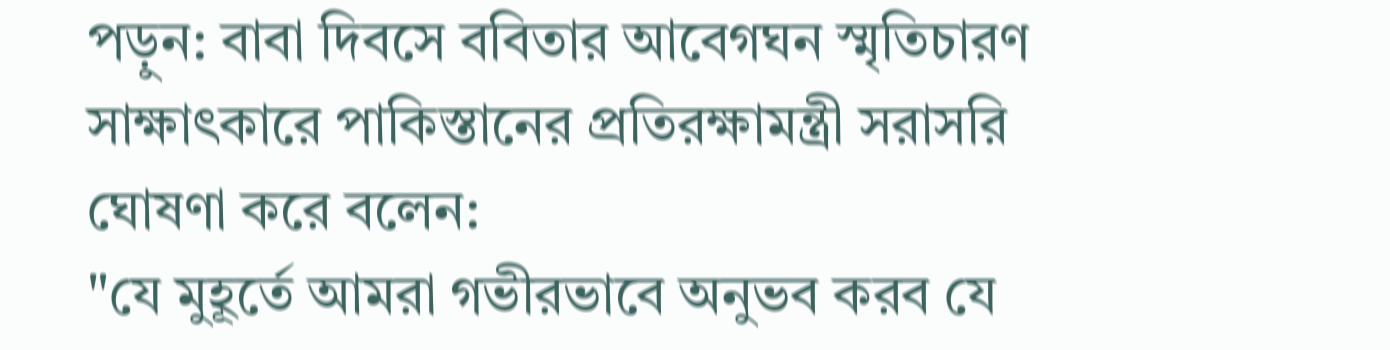পড়ুন: বাবা দিবসে ববিতার আবেগঘন স্মৃতিচারণ
সাক্ষাৎকারে পাকিস্তানের প্রতিরক্ষামন্ত্রী সরাসরি ঘোষণা করে বলেন:
"যে মুহূর্তে আমরা গভীরভাবে অনুভব করব যে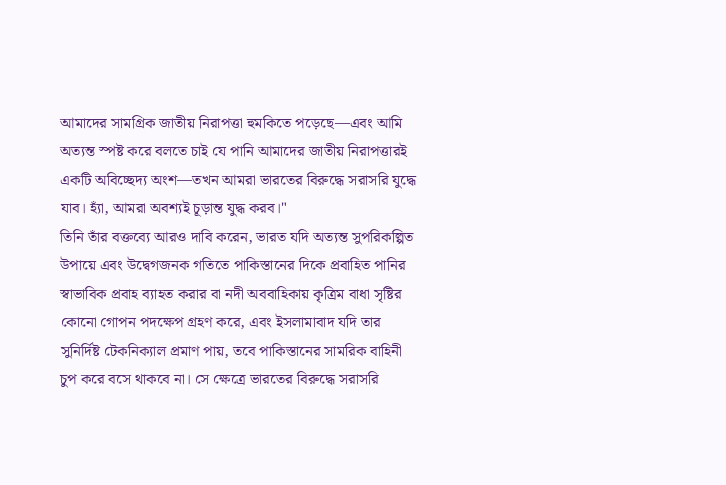আমাদের সামগ্রিক জাতীয় নিরাপত্তা হুমকিতে পড়েছে—এবং আমি অত্যন্ত স্পষ্ট করে বলতে চাই যে পানি আমাদের জাতীয় নিরাপত্তারই একটি অবিচ্ছেদ্য অংশ—তখন আমরা ভারতের বিরুদ্ধে সরাসরি যুদ্ধে যাব। হ্যাঁ, আমরা অবশ্যই চূড়ান্ত যুদ্ধ করব।"
তিনি তাঁর বক্তব্যে আরও দাবি করেন, ভারত যদি অত্যন্ত সুপরিকল্পিত উপায়ে এবং উদ্বেগজনক গতিতে পাকিস্তানের দিকে প্রবাহিত পানির স্বাভাবিক প্রবাহ ব্যাহত করার বা নদী অববাহিকায় কৃত্রিম বাধা সৃষ্টির কোনো গোপন পদক্ষেপ গ্রহণ করে, এবং ইসলামাবাদ যদি তার সুনির্দিষ্ট টেকনিক্যাল প্রমাণ পায়, তবে পাকিস্তানের সামরিক বাহিনী চুপ করে বসে থাকবে না। সে ক্ষেত্রে ভারতের বিরুদ্ধে সরাসরি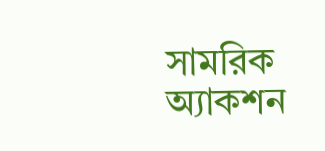সামরিক অ্যাকশন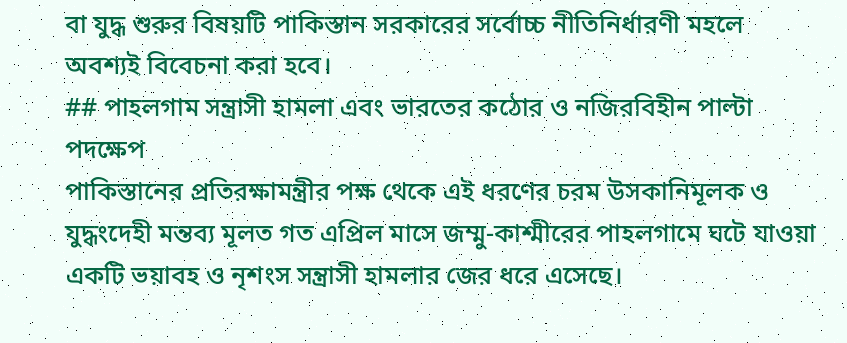বা যুদ্ধ শুরুর বিষয়টি পাকিস্তান সরকারের সর্বোচ্চ নীতিনির্ধারণী মহলে অবশ্যই বিবেচনা করা হবে।
## পাহলগাম সন্ত্রাসী হামলা এবং ভারতের কঠোর ও নজিরবিহীন পাল্টা পদক্ষেপ
পাকিস্তানের প্রতিরক্ষামন্ত্রীর পক্ষ থেকে এই ধরণের চরম উসকানিমূলক ও যুদ্ধংদেহী মন্তব্য মূলত গত এপ্রিল মাসে জম্মু-কাশ্মীরের পাহলগামে ঘটে যাওয়া একটি ভয়াবহ ও নৃশংস সন্ত্রাসী হামলার জের ধরে এসেছে।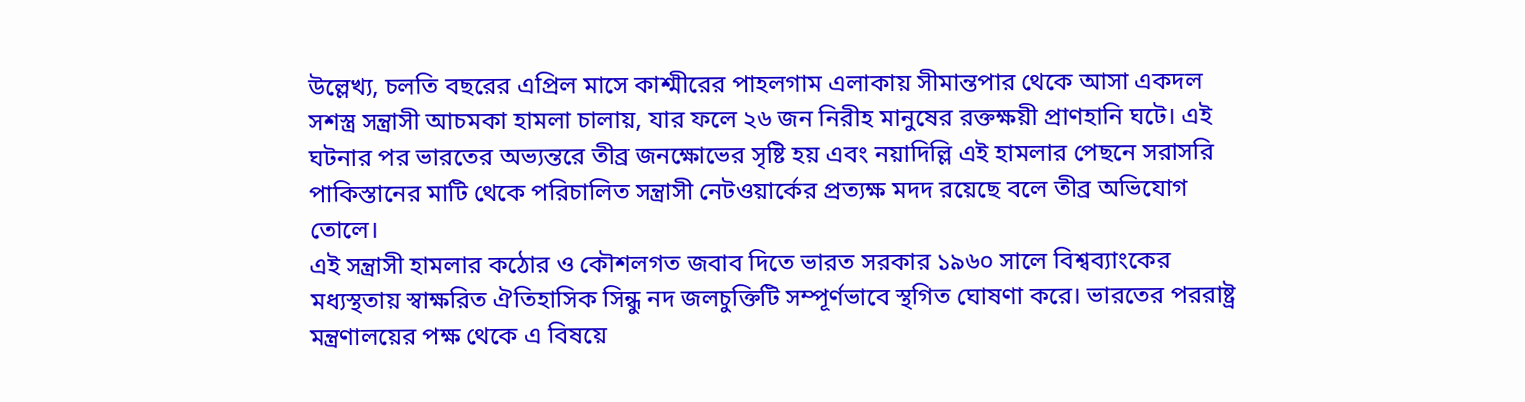উল্লেখ্য, চলতি বছরের এপ্রিল মাসে কাশ্মীরের পাহলগাম এলাকায় সীমান্তপার থেকে আসা একদল সশস্ত্র সন্ত্রাসী আচমকা হামলা চালায়, যার ফলে ২৬ জন নিরীহ মানুষের রক্তক্ষয়ী প্রাণহানি ঘটে। এই ঘটনার পর ভারতের অভ্যন্তরে তীব্র জনক্ষোভের সৃষ্টি হয় এবং নয়াদিল্লি এই হামলার পেছনে সরাসরি পাকিস্তানের মাটি থেকে পরিচালিত সন্ত্রাসী নেটওয়ার্কের প্রত্যক্ষ মদদ রয়েছে বলে তীব্র অভিযোগ তোলে।
এই সন্ত্রাসী হামলার কঠোর ও কৌশলগত জবাব দিতে ভারত সরকার ১৯৬০ সালে বিশ্বব্যাংকের মধ্যস্থতায় স্বাক্ষরিত ঐতিহাসিক সিন্ধু নদ জলচুক্তিটি সম্পূর্ণভাবে স্থগিত ঘোষণা করে। ভারতের পররাষ্ট্র মন্ত্রণালয়ের পক্ষ থেকে এ বিষয়ে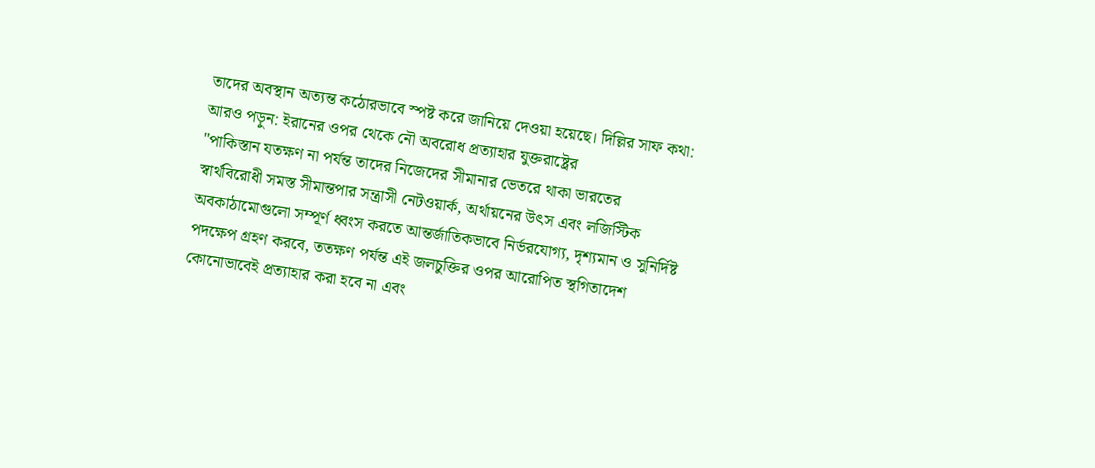তাদের অবস্থান অত্যন্ত কঠোরভাবে স্পষ্ট করে জানিয়ে দেওয়া হয়েছে। দিল্লির সাফ কথা:
আরও পড়ুন: ইরানের ওপর থেকে নৌ অবরোধ প্রত্যাহার যুক্তরাষ্ট্রের
"পাকিস্তান যতক্ষণ না পর্যন্ত তাদের নিজেদের সীমানার ভেতরে থাকা ভারতের স্বার্থবিরোধী সমস্ত সীমান্তপার সন্ত্রাসী নেটওয়ার্ক, অর্থায়নের উৎস এবং লজিস্টিক অবকাঠামোগুলো সম্পূর্ণ ধ্বংস করতে আন্তর্জাতিকভাবে নির্ভরযোগ্য, দৃশ্যমান ও সুনির্দিষ্ট পদক্ষেপ গ্রহণ করবে, ততক্ষণ পর্যন্ত এই জলচুক্তির ওপর আরোপিত স্থগিতাদেশ কোনোভাবেই প্রত্যাহার করা হবে না এবং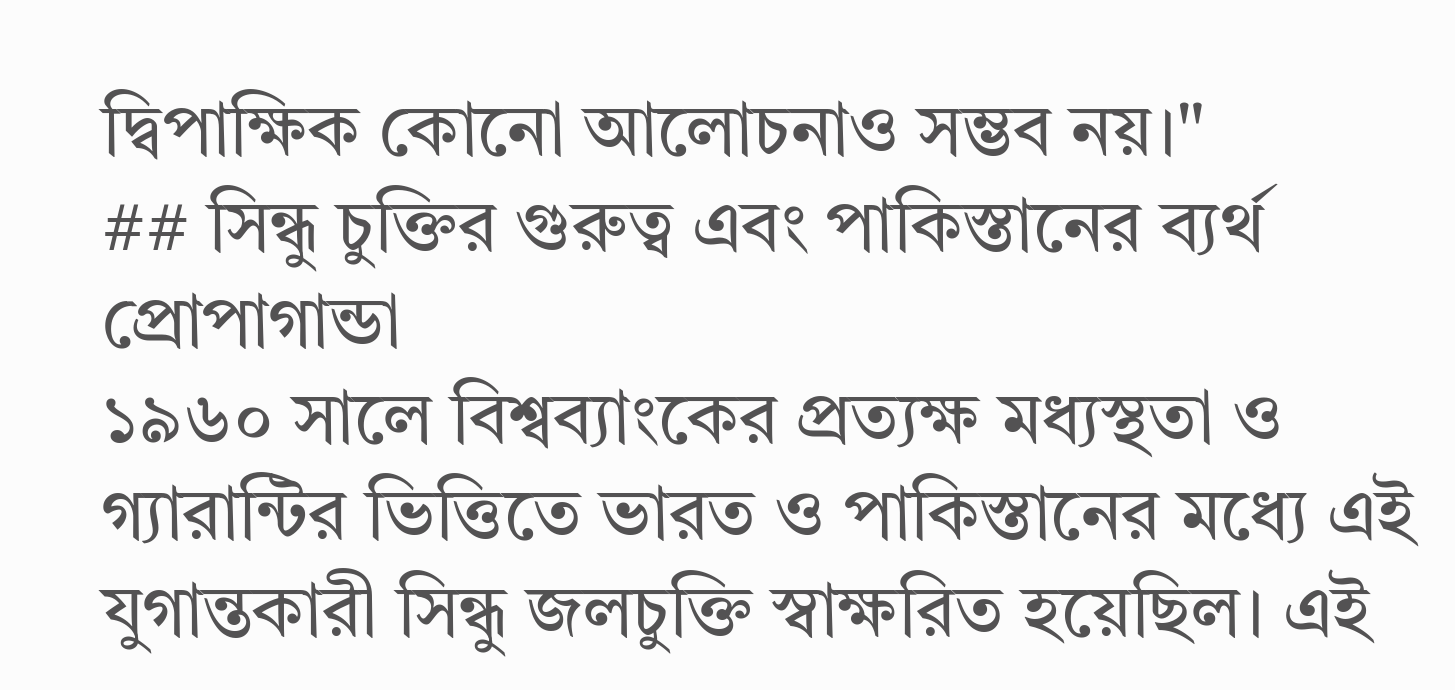দ্বিপাক্ষিক কোনো আলোচনাও সম্ভব নয়।"
## সিন্ধু চুক্তির গুরুত্ব এবং পাকিস্তানের ব্যর্থ প্রোপাগান্ডা
১৯৬০ সালে বিশ্বব্যাংকের প্রত্যক্ষ মধ্যস্থতা ও গ্যারান্টির ভিত্তিতে ভারত ও পাকিস্তানের মধ্যে এই যুগান্তকারী সিন্ধু জলচুক্তি স্বাক্ষরিত হয়েছিল। এই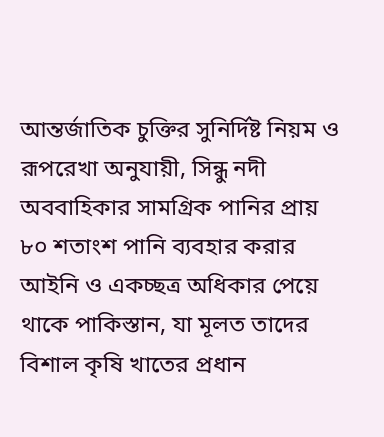আন্তর্জাতিক চুক্তির সুনির্দিষ্ট নিয়ম ও রূপরেখা অনুযায়ী, সিন্ধু নদী অববাহিকার সামগ্রিক পানির প্রায় ৮০ শতাংশ পানি ব্যবহার করার আইনি ও একচ্ছত্র অধিকার পেয়ে থাকে পাকিস্তান, যা মূলত তাদের বিশাল কৃষি খাতের প্রধান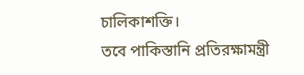চালিকাশক্তি।
তবে পাকিস্তানি প্রতিরক্ষামন্ত্রী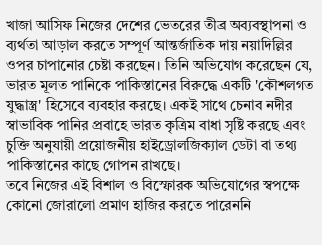খাজা আসিফ নিজের দেশের ভেতরের তীব্র অব্যবস্থাপনা ও ব্যর্থতা আড়াল করতে সম্পূর্ণ আন্তর্জাতিক দায় নয়াদিল্লির ওপর চাপানোর চেষ্টা করছেন। তিনি অভিযোগ করেছেন যে, ভারত মূলত পানিকে পাকিস্তানের বিরুদ্ধে একটি 'কৌশলগত যুদ্ধাস্ত্র' হিসেবে ব্যবহার করছে। একই সাথে চেনাব নদীর স্বাভাবিক পানির প্রবাহে ভারত কৃত্রিম বাধা সৃষ্টি করছে এবং চুক্তি অনুযায়ী প্রয়োজনীয় হাইড্রোলজিক্যাল ডেটা বা তথ্য পাকিস্তানের কাছে গোপন রাখছে।
তবে নিজের এই বিশাল ও বিস্ফোরক অভিযোগের স্বপক্ষে কোনো জোরালো প্রমাণ হাজির করতে পারেননি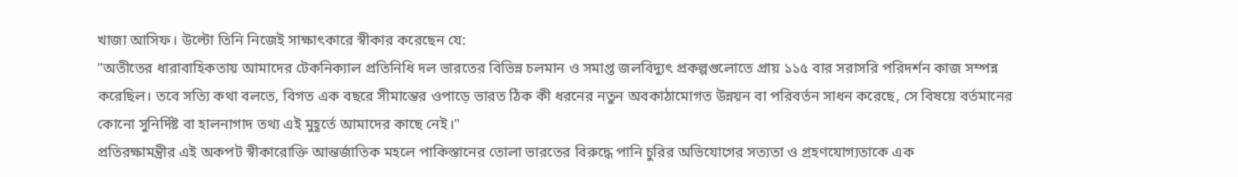খাজা আসিফ। উল্টো তিনি নিজেই সাক্ষাৎকারে স্বীকার করেছেন যে:
"অতীতের ধারাবাহিকতায় আমাদের টেকনিক্যাল প্রতিনিধি দল ভারতের বিভিন্ন চলমান ও সমাপ্ত জলবিদ্যুৎ প্রকল্পগুলোতে প্রায় ১১৫ বার সরাসরি পরিদর্শন কাজ সম্পন্ন করেছিল। তবে সত্যি কথা বলতে, বিগত এক বছরে সীমান্তের ওপাড়ে ভারত ঠিক কী ধরনের নতুন অবকাঠামোগত উন্নয়ন বা পরিবর্তন সাধন করেছে, সে বিষয়ে বর্তমানের কোনো সুনির্দিষ্ট বা হালনাগাদ তথ্য এই মুহূর্তে আমাদের কাছে নেই।"
প্রতিরক্ষামন্ত্রীর এই অকপট স্বীকারোক্তি আন্তর্জাতিক মহলে পাকিস্তানের তোলা ভারতের বিরুদ্ধে পানি চুরির অভিযোগের সত্যতা ও গ্রহণযোগ্যতাকে এক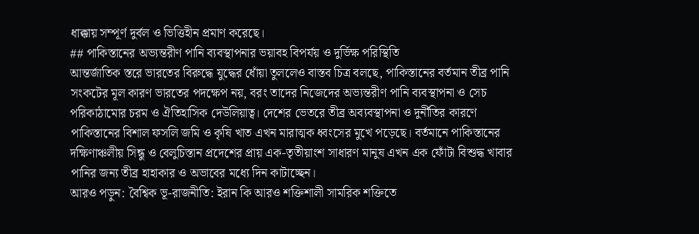ধাক্কায় সম্পূর্ণ দুর্বল ও ভিত্তিহীন প্রমাণ করেছে।
## পাকিস্তানের অভ্যন্তরীণ পানি ব্যবস্থাপনার ভয়াবহ বিপর্যয় ও দুর্ভিক্ষ পরিস্থিতি
আন্তর্জাতিক স্তরে ভারতের বিরুদ্ধে যুদ্ধের ধোঁয়া তুললেও বাস্তব চিত্র বলছে, পাকিস্তানের বর্তমান তীব্র পানি সংকটের মূল কারণ ভারতের পদক্ষেপ নয়, বরং তাদের নিজেদের অভ্যন্তরীণ পানি ব্যবস্থাপনা ও সেচ পরিকাঠামোর চরম ও ঐতিহাসিক দেউলিয়াত্ব। দেশের ভেতরে তীব্র অব্যবস্থাপনা ও দুর্নীতির কারণে পাকিস্তানের বিশাল ফসলি জমি ও কৃষি খাত এখন মারাত্মক ধ্বংসের মুখে পড়েছে। বর্তমানে পাকিস্তানের দক্ষিণাঞ্চলীয় সিন্ধু ও বেলুচিস্তান প্রদেশের প্রায় এক-তৃতীয়াংশ সাধারণ মানুষ এখন এক ফোঁটা বিশুদ্ধ খাবার পানির জন্য তীব্র হাহাকার ও অভাবের মধ্যে দিন কাটাচ্ছেন।
আরও পড়ুন: বৈশ্বিক ভূ-রাজনীতি: ইরান কি আরও শক্তিশালী সামরিক শক্তিতে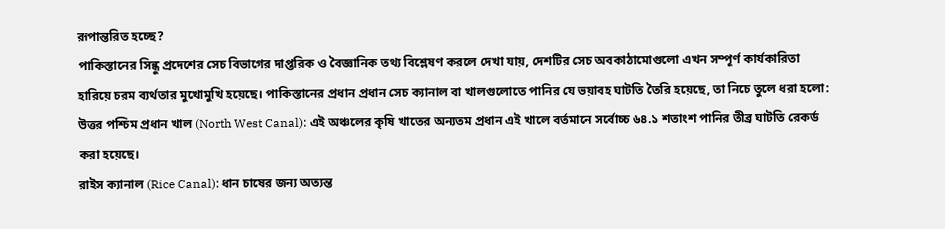রূপান্তরিত হচ্ছে?
পাকিস্তানের সিন্ধু প্রদেশের সেচ বিভাগের দাপ্তরিক ও বৈজ্ঞানিক তথ্য বিশ্লেষণ করলে দেখা যায়, দেশটির সেচ অবকাঠামোগুলো এখন সম্পূর্ণ কার্যকারিতা হারিয়ে চরম ব্যর্থতার মুখোমুখি হয়েছে। পাকিস্তানের প্রধান প্রধান সেচ ক্যানাল বা খালগুলোতে পানির যে ভয়াবহ ঘাটতি তৈরি হয়েছে, তা নিচে তুলে ধরা হলো:
উত্তর পশ্চিম প্রধান খাল (North West Canal): এই অঞ্চলের কৃষি খাতের অন্যতম প্রধান এই খালে বর্তমানে সর্বোচ্চ ৬৪.১ শতাংশ পানির তীব্র ঘাটতি রেকর্ড করা হয়েছে।
রাইস ক্যানাল (Rice Canal): ধান চাষের জন্য অত্যন্ত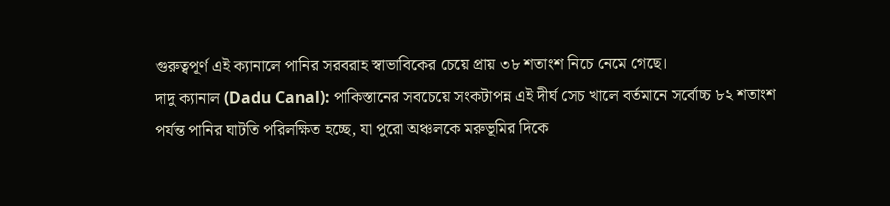গুরুত্বপূর্ণ এই ক্যানালে পানির সরবরাহ স্বাভাবিকের চেয়ে প্রায় ৩৮ শতাংশ নিচে নেমে গেছে।
দাদু ক্যানাল (Dadu Canal): পাকিস্তানের সবচেয়ে সংকটাপন্ন এই দীর্ঘ সেচ খালে বর্তমানে সর্বোচ্চ ৮২ শতাংশ পর্যন্ত পানির ঘাটতি পরিলক্ষিত হচ্ছে, যা পুরো অঞ্চলকে মরুভূমির দিকে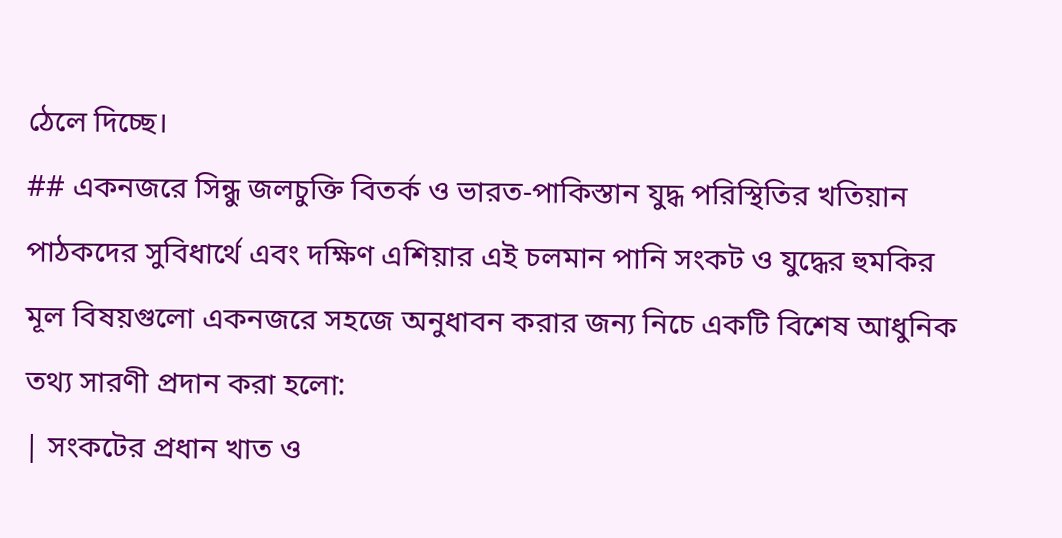ঠেলে দিচ্ছে।
## একনজরে সিন্ধু জলচুক্তি বিতর্ক ও ভারত-পাকিস্তান যুদ্ধ পরিস্থিতির খতিয়ান
পাঠকদের সুবিধার্থে এবং দক্ষিণ এশিয়ার এই চলমান পানি সংকট ও যুদ্ধের হুমকির মূল বিষয়গুলো একনজরে সহজে অনুধাবন করার জন্য নিচে একটি বিশেষ আধুনিক তথ্য সারণী প্রদান করা হলো:
| সংকটের প্রধান খাত ও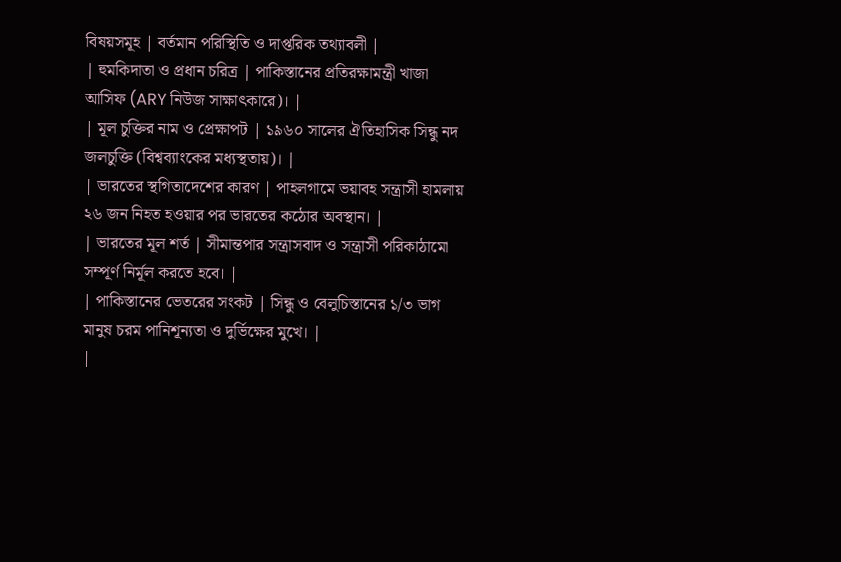বিষয়সমূহ | বর্তমান পরিস্থিতি ও দাপ্তরিক তথ্যাবলী |
| হুমকিদাতা ও প্রধান চরিত্র | পাকিস্তানের প্রতিরক্ষামন্ত্রী খাজা আসিফ (ARY নিউজ সাক্ষাৎকারে)। |
| মূল চুক্তির নাম ও প্রেক্ষাপট | ১৯৬০ সালের ঐতিহাসিক সিন্ধু নদ জলচুক্তি (বিশ্বব্যাংকের মধ্যস্থতায়)। |
| ভারতের স্থগিতাদেশের কারণ | পাহলগামে ভয়াবহ সন্ত্রাসী হামলায় ২৬ জন নিহত হওয়ার পর ভারতের কঠোর অবস্থান। |
| ভারতের মূল শর্ত | সীমান্তপার সন্ত্রাসবাদ ও সন্ত্রাসী পরিকাঠামো সম্পূর্ণ নির্মূল করতে হবে। |
| পাকিস্তানের ভেতরের সংকট | সিন্ধু ও বেলুচিস্তানের ১/৩ ভাগ মানুষ চরম পানিশূন্যতা ও দুর্ভিক্ষের মুখে। |
|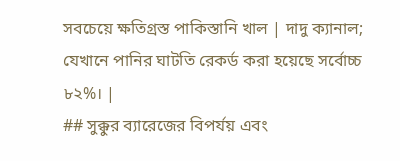সবচেয়ে ক্ষতিগ্রস্ত পাকিস্তানি খাল | দাদু ক্যানাল; যেখানে পানির ঘাটতি রেকর্ড করা হয়েছে সর্বোচ্চ ৮২%। |
## সুক্কুর ব্যারেজের বিপর্যয় এবং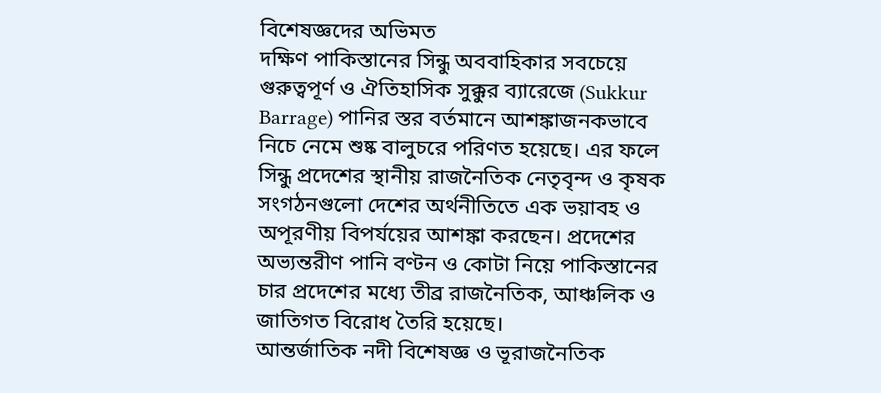বিশেষজ্ঞদের অভিমত
দক্ষিণ পাকিস্তানের সিন্ধু অববাহিকার সবচেয়ে গুরুত্বপূর্ণ ও ঐতিহাসিক সুক্কুর ব্যারেজে (Sukkur Barrage) পানির স্তর বর্তমানে আশঙ্কাজনকভাবে নিচে নেমে শুষ্ক বালুচরে পরিণত হয়েছে। এর ফলে সিন্ধু প্রদেশের স্থানীয় রাজনৈতিক নেতৃবৃন্দ ও কৃষক সংগঠনগুলো দেশের অর্থনীতিতে এক ভয়াবহ ও অপূরণীয় বিপর্যয়ের আশঙ্কা করছেন। প্রদেশের অভ্যন্তরীণ পানি বণ্টন ও কোটা নিয়ে পাকিস্তানের চার প্রদেশের মধ্যে তীব্র রাজনৈতিক, আঞ্চলিক ও জাতিগত বিরোধ তৈরি হয়েছে।
আন্তর্জাতিক নদী বিশেষজ্ঞ ও ভূরাজনৈতিক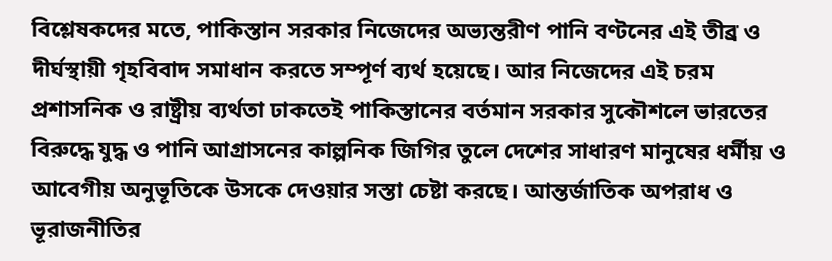বিশ্লেষকদের মতে, পাকিস্তান সরকার নিজেদের অভ্যন্তরীণ পানি বণ্টনের এই তীব্র ও দীর্ঘস্থায়ী গৃহবিবাদ সমাধান করতে সম্পূর্ণ ব্যর্থ হয়েছে। আর নিজেদের এই চরম প্রশাসনিক ও রাষ্ট্রীয় ব্যর্থতা ঢাকতেই পাকিস্তানের বর্তমান সরকার সুকৌশলে ভারতের বিরুদ্ধে যুদ্ধ ও পানি আগ্রাসনের কাল্পনিক জিগির তুলে দেশের সাধারণ মানুষের ধর্মীয় ও আবেগীয় অনুভূতিকে উসকে দেওয়ার সস্তা চেষ্টা করছে। আন্তর্জাতিক অপরাধ ও ভূরাজনীতির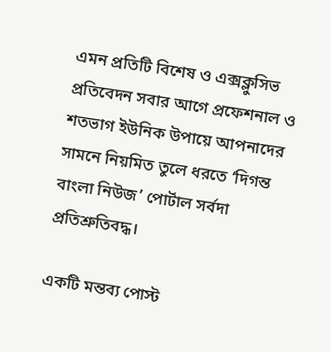এমন প্রতিটি বিশেষ ও এক্সক্লুসিভ প্রতিবেদন সবার আগে প্রফেশনাল ও শতভাগ ইউনিক উপায়ে আপনাদের সামনে নিয়মিত তুলে ধরতে ‘দিগন্ত বাংলা নিউজ’ পোর্টাল সর্বদা প্রতিশ্রুতিবদ্ধ।

একটি মন্তব্য পোস্ট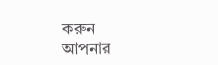করুন
আপনার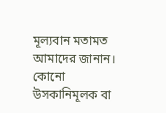মূল্যবান মতামত আমাদের জানান। কোনো উসকানিমূলক বা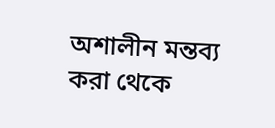অশালীন মন্তব্য করা থেকে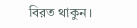বিরত থাকুন।